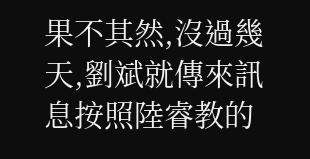果不其然,沒過幾天,劉斌就傳來訊息按照陸睿教的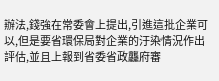辦法,錢強在常委會上提出,引進這批企業可以,但是要省環保局對企業的汙染情況作出評估,並且上報到省委省政龘府審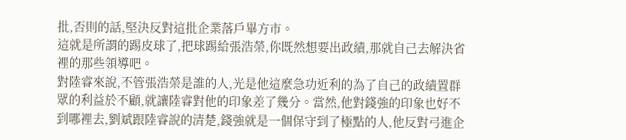批,否則的話,堅決反對這批企業落戶畢方市。
這就是所謂的踢皮球了,把球踢給張浩榮,你既然想要出政績,那就自己去解決省裡的那些領導吧。
對陸睿來說,不管張浩榮是誰的人,光是他這麼急功近利的為了自己的政績置群眾的利益於不顧,就讓陸睿對他的印象差了幾分。當然,他對錢強的印象也好不到哪裡去,劉斌跟陸睿說的清楚,錢強就是一個保守到了極點的人,他反對弓進企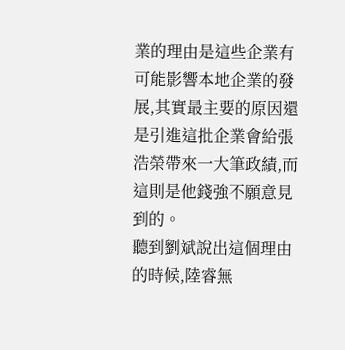業的理由是這些企業有可能影響本地企業的發展,其實最主要的原因還是引進這批企業會給張浩榮帶來一大筆政績,而這則是他錢強不願意見到的。
聽到劉斌說出這個理由的時候,陸睿無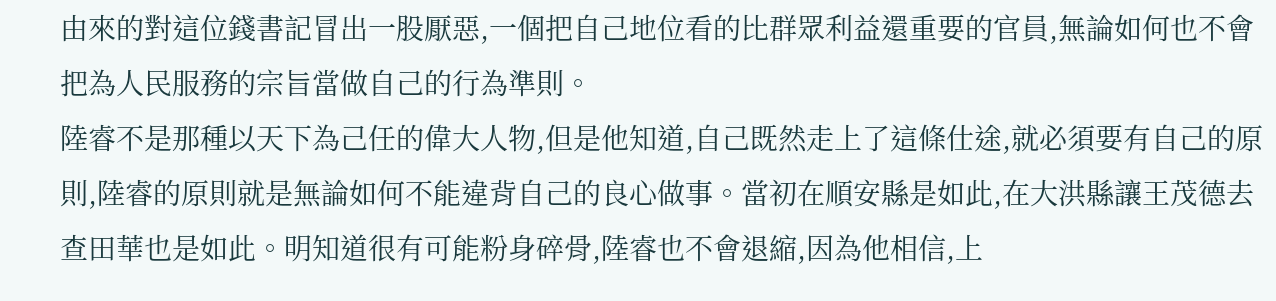由來的對這位錢書記冒出一股厭惡,一個把自己地位看的比群眾利益還重要的官員,無論如何也不會把為人民服務的宗旨當做自己的行為準則。
陸睿不是那種以天下為己任的偉大人物,但是他知道,自己既然走上了這條仕途,就必須要有自己的原則,陸睿的原則就是無論如何不能違背自己的良心做事。當初在順安縣是如此,在大洪縣讓王茂德去查田華也是如此。明知道很有可能粉身碎骨,陸睿也不會退縮,因為他相信,上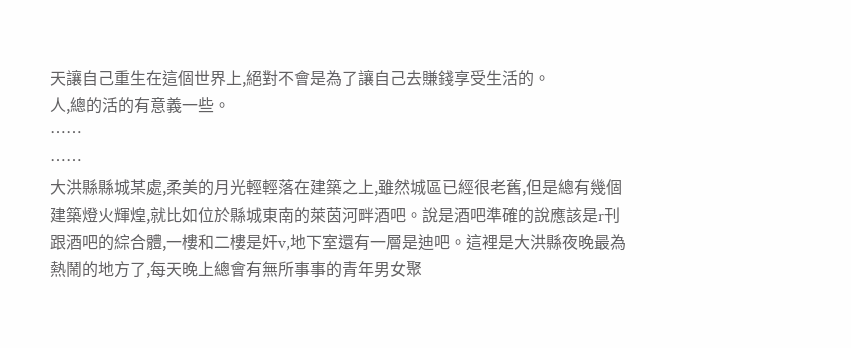天讓自己重生在這個世界上,絕對不會是為了讓自己去賺錢享受生活的。
人,總的活的有意義一些。
……
……
大洪縣縣城某處,柔美的月光輕輕落在建築之上,雖然城區已經很老舊,但是總有幾個建築燈火輝煌,就比如位於縣城東南的萊茵河畔酒吧。說是酒吧準確的說應該是r刊跟酒吧的綜合體,一樓和二樓是奸v,地下室還有一層是迪吧。這裡是大洪縣夜晚最為熱鬧的地方了,每天晚上總會有無所事事的青年男女聚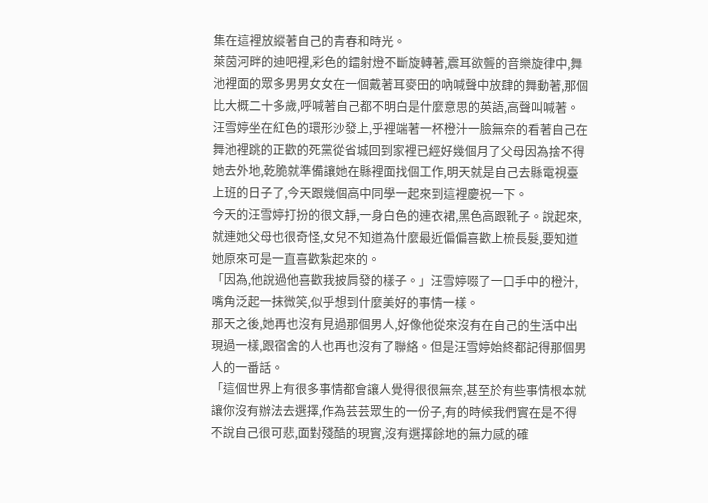集在這裡放縱著自己的青春和時光。
萊茵河畔的迪吧裡,彩色的鐳射燈不斷旋轉著,震耳欲聾的音樂旋律中,舞池裡面的眾多男男女女在一個戴著耳麥田的吶喊聲中放肆的舞動著,那個比大概二十多歲,呼喊著自己都不明白是什麼意思的英語,高聲叫喊著。
汪雪婷坐在紅色的環形沙發上,乎裡端著一杯橙汁一臉無奈的看著自己在舞池裡跳的正歡的死黨從省城回到家裡已經好幾個月了父母因為捨不得她去外地,乾脆就準備讓她在縣裡面找個工作,明天就是自己去縣電視臺上班的日子了,今天跟幾個高中同學一起來到這裡慶祝一下。
今天的汪雪婷打扮的很文靜,一身白色的連衣裙,黑色高跟靴子。說起來,就連她父母也很奇怪,女兒不知道為什麼最近偏偏喜歡上梳長髮,要知道她原來可是一直喜歡紮起來的。
「因為,他說過他喜歡我披肩發的樣子。」汪雪婷啜了一口手中的橙汁,嘴角泛起一抹微笑,似乎想到什麼美好的事情一樣。
那天之後,她再也沒有見過那個男人,好像他從來沒有在自己的生活中出現過一樣,跟宿舍的人也再也沒有了聯絡。但是汪雪婷始終都記得那個男人的一番話。
「這個世界上有很多事情都會讓人覺得很很無奈,甚至於有些事情根本就讓你沒有辦法去選擇,作為芸芸眾生的一份子,有的時候我們實在是不得不說自己很可悲,面對殘酷的現實,沒有選擇餘地的無力感的確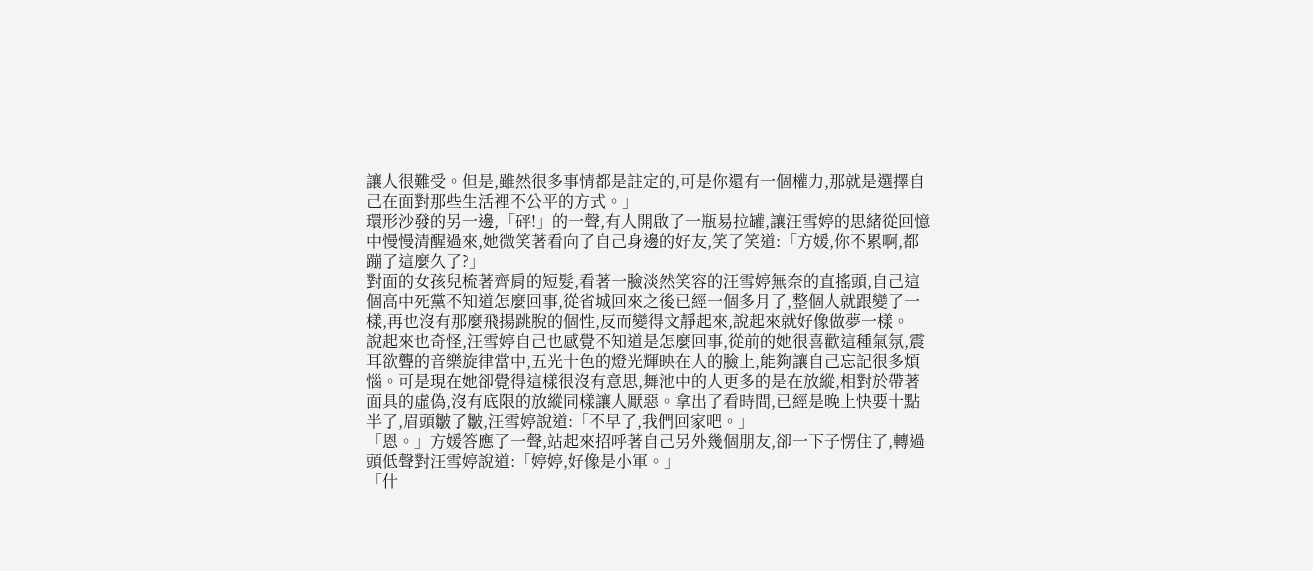讓人很難受。但是,雖然很多事情都是註定的,可是你還有一個權力,那就是選擇自己在面對那些生活裡不公平的方式。」
環形沙發的另一邊,「砰!」的一聲,有人開啟了一瓶易拉罐,讓汪雪婷的思緒從回憶中慢慢清醒過來,她微笑著看向了自己身邊的好友,笑了笑道:「方媛,你不累啊,都蹦了這麼久了?」
對面的女孩兒梳著齊肩的短髮,看著一臉淡然笑容的汪雪婷無奈的直搖頭,自己這個高中死黨不知道怎麼回事,從省城回來之後已經一個多月了,整個人就跟變了一樣,再也沒有那麼飛揚跳脫的個性,反而變得文靜起來,說起來就好像做夢一樣。
說起來也奇怪,汪雪婷自己也感覺不知道是怎麼回事,從前的她很喜歡這種氣氛,震耳欲聾的音樂旋律當中,五光十色的燈光輝映在人的臉上,能夠讓自己忘記很多煩惱。可是現在她卻覺得這樣很沒有意思,舞池中的人更多的是在放縱,相對於帶著面具的虛偽,沒有底限的放縱同樣讓人厭惡。拿出了看時間,已經是晚上快要十點半了,眉頭皺了皺,汪雪婷說道:「不早了,我們回家吧。」
「恩。」方媛答應了一聲,站起來招呼著自己另外幾個朋友,卻一下子愣住了,轉過頭低聲對汪雪婷說道:「婷婷,好像是小軍。」
「什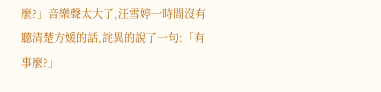麼?」音樂聲太大了,汪雪婷一時間沒有聽清楚方媛的話,詫異的說了一句:「有事麼?」